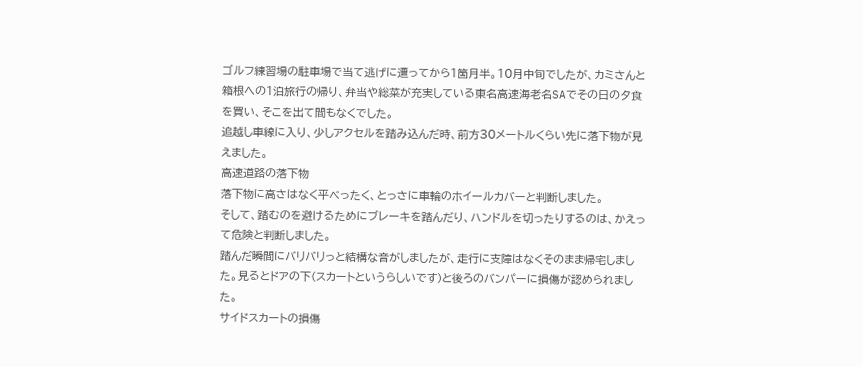ゴルフ練習場の駐車場で当て逃げに遭ってから1箇月半。10月中旬でしたが、カミさんと箱根への1泊旅行の帰り、弁当や総菜が充実している東名高速海老名SAでその日の夕食を買い、そこを出て間もなくでした。
追越し車線に入り、少しアクセルを踏み込んだ時、前方30メートルくらい先に落下物が見えました。
高速道路の落下物
落下物に高さはなく平べったく、とっさに車輪のホイールカバーと判断しました。
そして、踏むのを避けるためにブレーキを踏んだり、ハンドルを切ったりするのは、かえって危険と判断しました。
踏んだ瞬間にバリバリっと結構な音がしましたが、走行に支障はなくそのまま帰宅しました。見るとドアの下(スカートというらしいです)と後ろのバンパーに損傷が認められました。
サイドスカートの損傷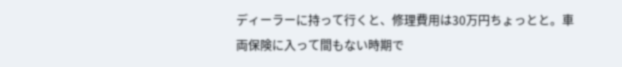ディーラーに持って行くと、修理費用は30万円ちょっとと。車両保険に入って間もない時期で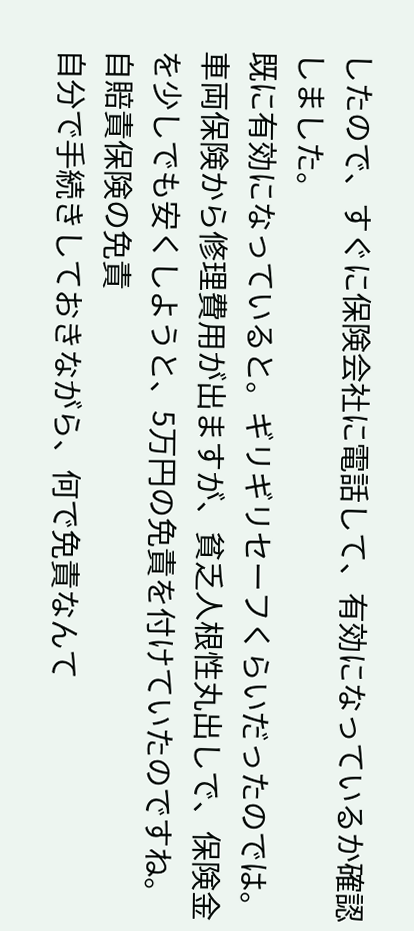したので、すぐに保険会社に電話して、有効になっているか確認しました。
既に有効になっていると。ギリギリセーフくらいだったのでは。
車両保険から修理費用が出ますが、貧乏人根性丸出しで、保険金を少しでも安くしようと、5万円の免責を付けていたのですね。
自賠責保険の免責
自分で手続きしておきながら、何で免責なんて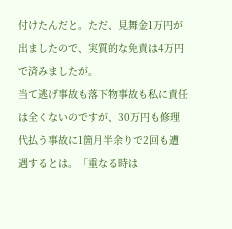付けたんだと。ただ、見舞金1万円が出ましたので、実質的な免責は4万円で済みましたが。
当て逃げ事故も落下物事故も私に責任は全くないのですが、30万円も修理代払う事故に1箇月半余りで2回も遭遇するとは。「重なる時は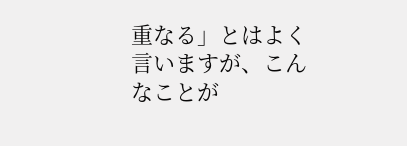重なる」とはよく言いますが、こんなことが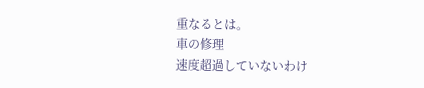重なるとは。
車の修理
速度超過していないわけ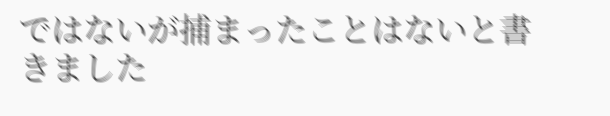ではないが捕まったことはないと書きました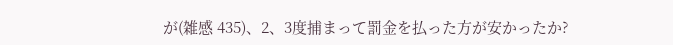が(雑感 435)、2、3度捕まって罰金を払った方が安かったか?